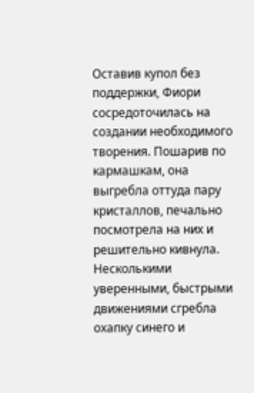Оставив купол без поддержки, Фиори сосредоточилась на создании необходимого творения. Пошарив по кармашкам, она выгребла оттуда пару кристаллов, печально посмотрела на них и решительно кивнула. Несколькими уверенными, быстрыми движениями сгребла охапку синего и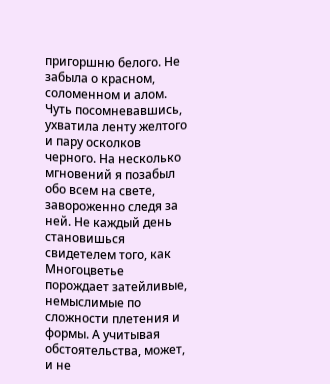пригоршню белого. Не забыла о красном, соломенном и алом. Чуть посомневавшись, ухватила ленту желтого и пару осколков черного. На несколько мгновений я позабыл обо всем на свете, завороженно следя за ней. Не каждый день становишься свидетелем того, как Многоцветье порождает затейливые, немыслимые по сложности плетения и формы. А учитывая обстоятельства, может, и не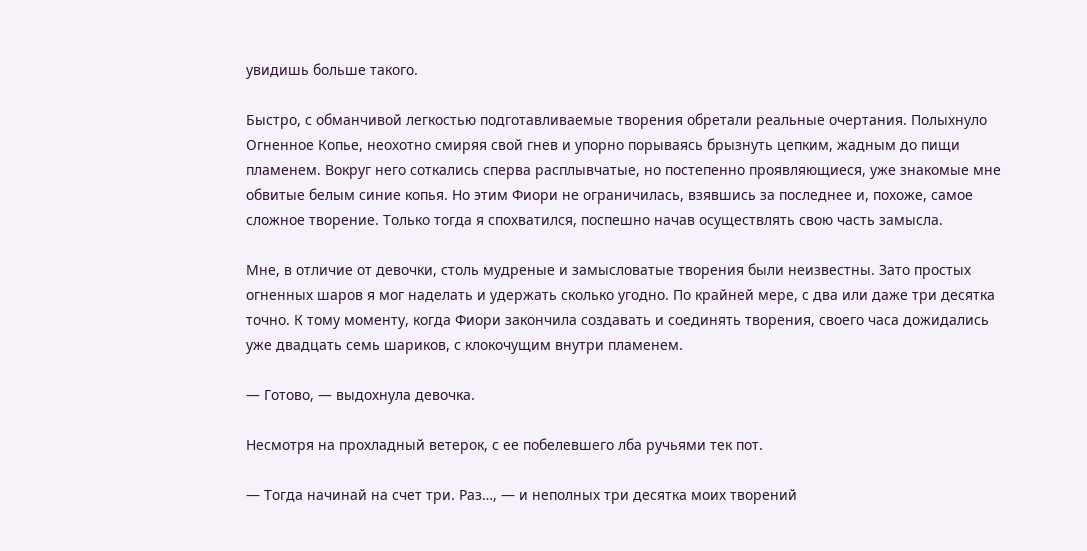увидишь больше такого.

Быстро, с обманчивой легкостью подготавливаемые творения обретали реальные очертания. Полыхнуло Огненное Копье, неохотно смиряя свой гнев и упорно порываясь брызнуть цепким, жадным до пищи пламенем. Вокруг него соткались сперва расплывчатые, но постепенно проявляющиеся, уже знакомые мне обвитые белым синие копья. Но этим Фиори не ограничилась, взявшись за последнее и, похоже, самое сложное творение. Только тогда я спохватился, поспешно начав осуществлять свою часть замысла.

Мне, в отличие от девочки, столь мудреные и замысловатые творения были неизвестны. Зато простых огненных шаров я мог наделать и удержать сколько угодно. По крайней мере, с два или даже три десятка точно. К тому моменту, когда Фиори закончила создавать и соединять творения, своего часа дожидались уже двадцать семь шариков, с клокочущим внутри пламенем.

— Готово, — выдохнула девочка.

Несмотря на прохладный ветерок, с ее побелевшего лба ручьями тек пот.

— Тогда начинай на счет три. Раз…, — и неполных три десятка моих творений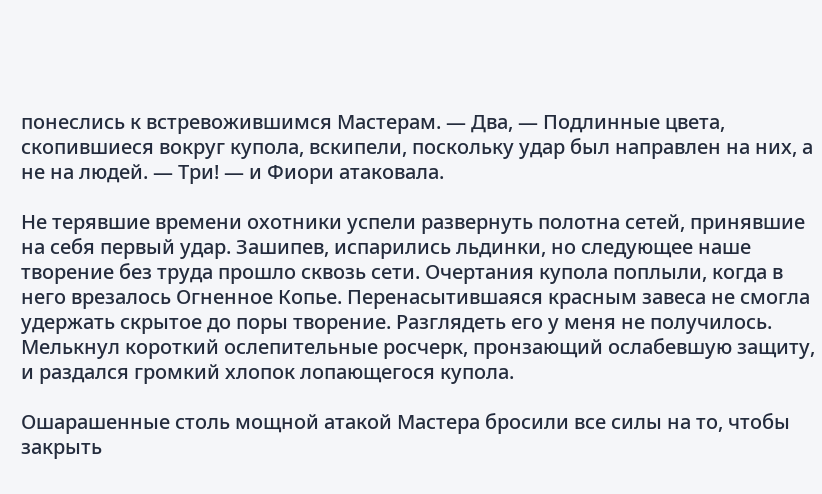понеслись к встревожившимся Мастерам. — Два, — Подлинные цвета, скопившиеся вокруг купола, вскипели, поскольку удар был направлен на них, а не на людей. — Три! — и Фиори атаковала.

Не терявшие времени охотники успели развернуть полотна сетей, принявшие на себя первый удар. Зашипев, испарились льдинки, но следующее наше творение без труда прошло сквозь сети. Очертания купола поплыли, когда в него врезалось Огненное Копье. Перенасытившаяся красным завеса не смогла удержать скрытое до поры творение. Разглядеть его у меня не получилось. Мелькнул короткий ослепительные росчерк, пронзающий ослабевшую защиту, и раздался громкий хлопок лопающегося купола.

Ошарашенные столь мощной атакой Мастера бросили все силы на то, чтобы закрыть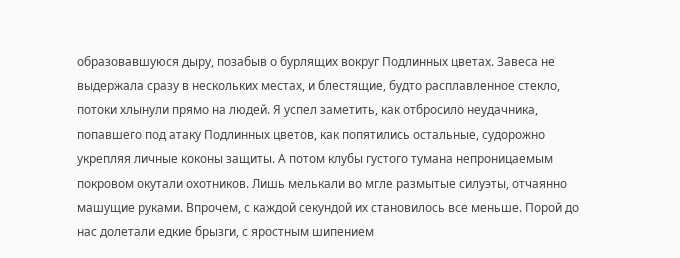образовавшуюся дыру, позабыв о бурлящих вокруг Подлинных цветах. Завеса не выдержала сразу в нескольких местах, и блестящие, будто расплавленное стекло, потоки хлынули прямо на людей. Я успел заметить, как отбросило неудачника, попавшего под атаку Подлинных цветов, как попятились остальные, судорожно укрепляя личные коконы защиты. А потом клубы густого тумана непроницаемым покровом окутали охотников. Лишь мелькали во мгле размытые силуэты, отчаянно машущие руками. Впрочем, с каждой секундой их становилось все меньше. Порой до нас долетали едкие брызги, с яростным шипением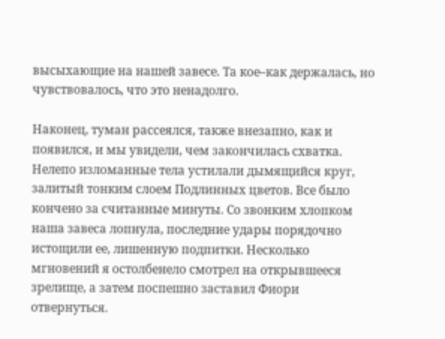высыхающие на нашей завесе. Та кое–как держалась, но чувствовалось, что это ненадолго.

Наконец, туман рассеялся, также внезапно, как и появился, и мы увидели, чем закончилась схватка. Нелепо изломанные тела устилали дымящийся круг, залитый тонким слоем Подлинных цветов. Все было кончено за считанные минуты. Со звонким хлопком наша завеса лопнула, последние удары порядочно истощили ее, лишенную подпитки. Несколько мгновений я остолбенело смотрел на открывшееся зрелище, а затем поспешно заставил Фиори отвернуться.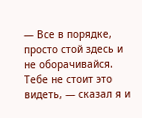— Все в порядке, просто стой здесь и не оборачивайся. Тебе не стоит это видеть, — сказал я и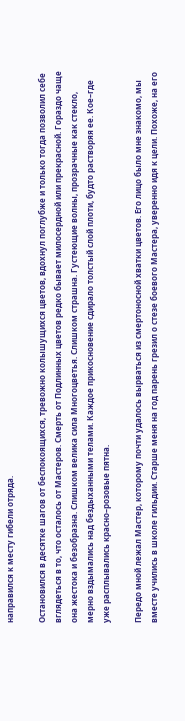направился к месту гибели отряда.

Остановился в десятке шагов от беспокоящихся, тревожно колышущихся цветов, вдохнул поглубже и только тогда позволил себе вглядеться в то, что осталось от Мастеров. Смерть от Подлинных цветов редко бывает милосердной или прекрасной. Гораздо чаще она жестока и безобразна. Слишком велика сила Многоцветья. Слишком страшна. Густеющие волны, прозрачные как стекло, мерно вздымались над бездыханными телами. Каждое прикосновение сдирало толстый слой плоти, будто растворяя ее. Кое–где уже расплывались красно–розовые пятна.

Передо мной лежал Мастер, которому почти удалось вырваться из смертоносной хватки цветов. Его лицо было мне знакомо, мы вместе учились в школе гильдии. Старше меня на год парень грезил о стезе боевого Мастера, уверенно идя к цели. Похоже, на его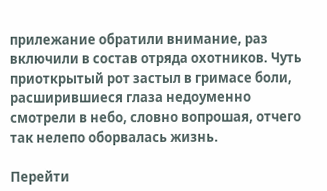прилежание обратили внимание, раз включили в состав отряда охотников. Чуть приоткрытый рот застыл в гримасе боли, расширившиеся глаза недоуменно смотрели в небо, словно вопрошая, отчего так нелепо оборвалась жизнь.

Перейти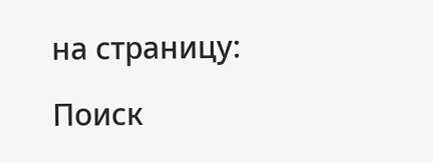на страницу:

Поиск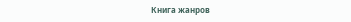Книга жанров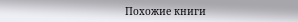Похожие книги